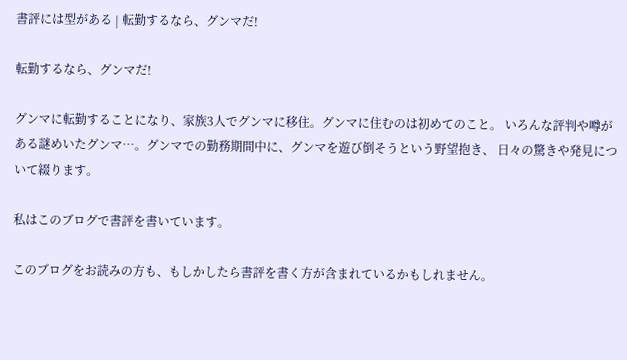書評には型がある | 転勤するなら、グンマだ!

転勤するなら、グンマだ!

グンマに転勤することになり、家族3人でグンマに移住。グンマに住むのは初めてのこと。 いろんな評判や噂がある謎めいたグンマ…。グンマでの勤務期間中に、グンマを遊び倒そうという野望抱き、 日々の驚きや発見について綴ります。

私はこのブログで書評を書いています。

このブログをお読みの方も、もしかしたら書評を書く方が含まれているかもしれません。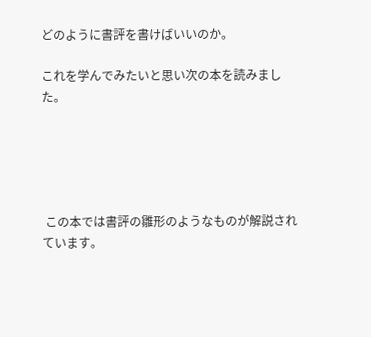どのように書評を書けばいいのか。

これを学んでみたいと思い次の本を読みました。





 この本では書評の雛形のようなものが解説されています。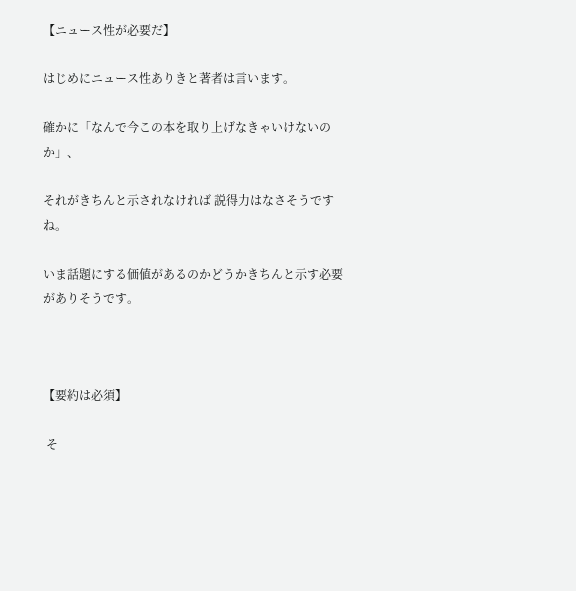【ニュース性が必要だ】

はじめにニュース性ありきと著者は言います。

確かに「なんで今この本を取り上げなきゃいけないのか」、

それがきちんと示されなければ 説得力はなさそうですね。

いま話題にする価値があるのかどうかきちんと示す必要がありそうです。



【要約は必須】

 そ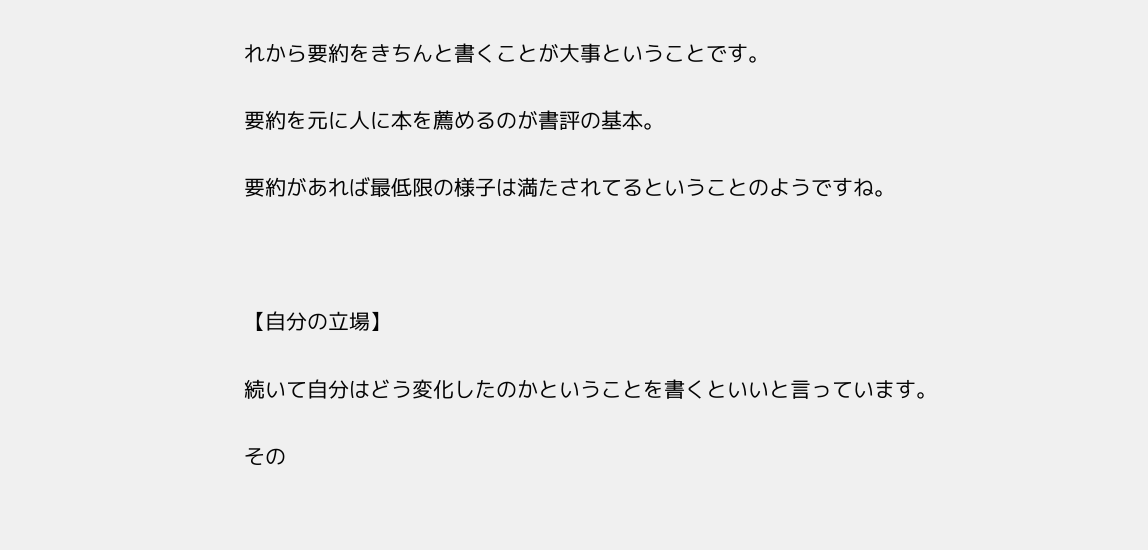れから要約をきちんと書くことが大事ということです。

要約を元に人に本を薦めるのが書評の基本。

要約があれば最低限の様子は満たされてるということのようですね。



【自分の立場】

続いて自分はどう変化したのかということを書くといいと言っています。

その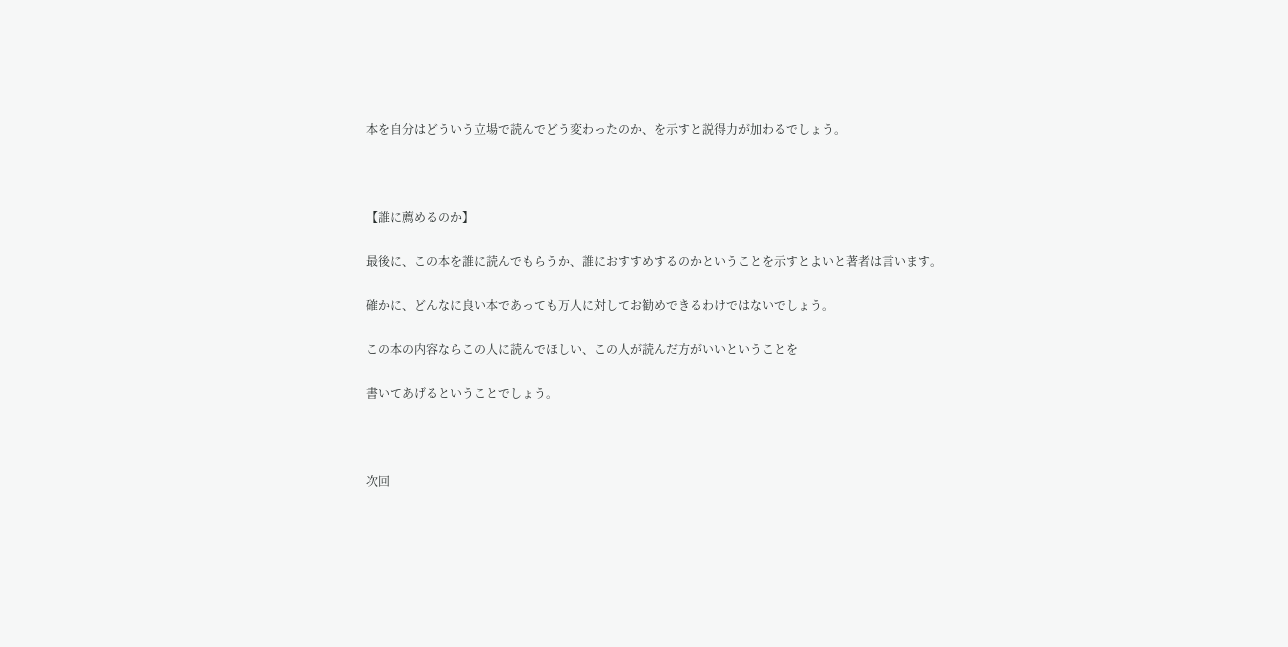本を自分はどういう立場で読んでどう変わったのか、を示すと説得力が加わるでしょう。



【誰に薦めるのか】

最後に、この本を誰に読んでもらうか、誰におすすめするのかということを示すとよいと著者は言います。

確かに、どんなに良い本であっても万人に対してお勧めできるわけではないでしょう。

この本の内容ならこの人に読んでほしい、この人が読んだ方がいいということを

書いてあげるということでしょう。



次回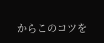からこのコツを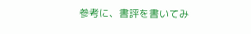参考に、書評を書いてみ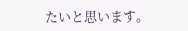たいと思います。